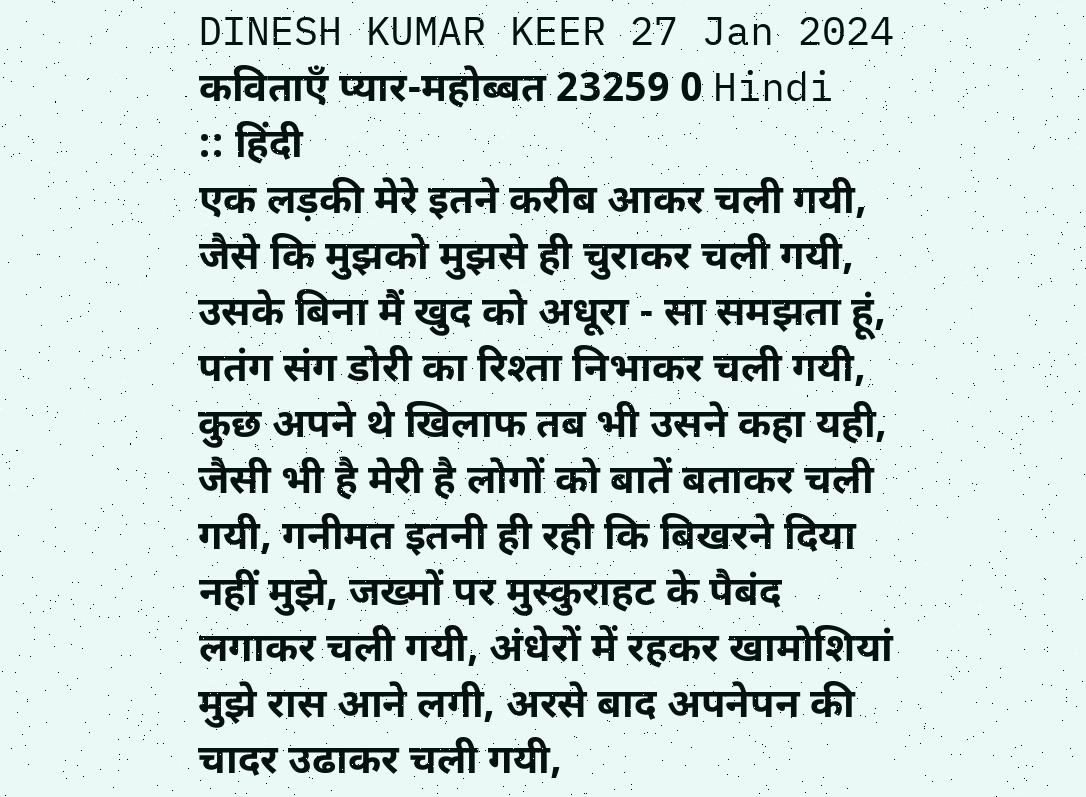DINESH KUMAR KEER 27 Jan 2024 कविताएँ प्यार-महोब्बत 23259 0 Hindi :: हिंदी
एक लड़की मेरे इतने करीब आकर चली गयी, जैसे कि मुझको मुझसे ही चुराकर चली गयी, उसके बिना मैं खुद को अधूरा - सा समझता हूं, पतंग संग डोरी का रिश्ता निभाकर चली गयी, कुछ अपने थे खिलाफ तब भी उसने कहा यही, जैसी भी है मेरी है लोगों को बातें बताकर चली गयी, गनीमत इतनी ही रही कि बिखरने दिया नहीं मुझे, जख्मों पर मुस्कुराहट के पैबंद लगाकर चली गयी, अंधेरों में रहकर खामोशियां मुझे रास आने लगी, अरसे बाद अपनेपन की चादर उढाकर चली गयी,